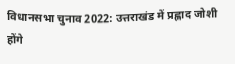विधानसभा चुनाव 2022: उत्तराखंड में प्रह्लाद जोशी होंगे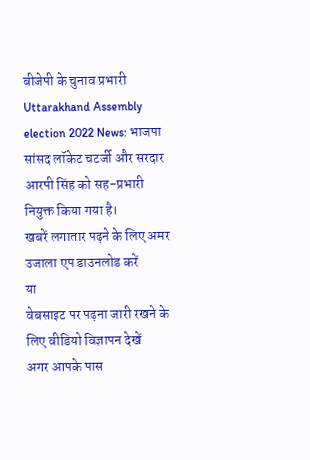बीजेपी के चुनाव प्रभारी
Uttarakhand Assembly election 2022 News: भाजपा सांसद लॉकेट चटर्जी और सरदार आरपी सिंह को सह-प्रभारी नियुक्त किया गया है।
खबरें लगातार पढ़ने के लिए अमर उजाला एप डाउनलोड करें
या
वेबसाइट पर पढ़ना जारी रखने के लिए वीडियो विज्ञापन देखें
अगर आपके पास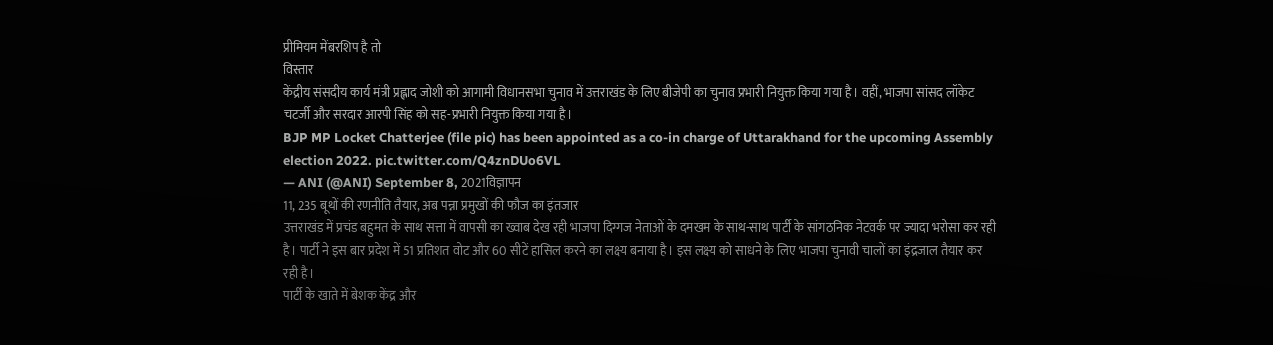प्रीमियम मेंबरशिप है तो
विस्तार
केंद्रीय संसदीय कार्य मंत्री प्रह्लाद जोशी को आगामी विधानसभा चुनाव में उत्तराखंड के लिए बीजेपी का चुनाव प्रभारी नियुक्त किया गया है। वहीं, भाजपा सांसद लॉकेट चटर्जी और सरदार आरपी सिंह को सह-प्रभारी नियुक्त किया गया है।
BJP MP Locket Chatterjee (file pic) has been appointed as a co-in charge of Uttarakhand for the upcoming Assembly election 2022. pic.twitter.com/Q4znDUo6VL
— ANI (@ANI) September 8, 2021विज्ञापन
11, 235 बूथों की रणनीति तैयार, अब पन्ना प्रमुखों की फौज का इंतजार
उत्तराखंड में प्रचंड बहुमत के साथ सत्ता में वापसी का ख्वाब देख रही भाजपा दिग्गज नेताओं के दमखम के साथ-साथ पार्टी के सांगठनिक नेटवर्क पर ज्यादा भरोसा कर रही है। पार्टी ने इस बार प्रदेश में 51 प्रतिशत वोट और 60 सीटें हासिल करने का लक्ष्य बनाया है। इस लक्ष्य को साधने के लिए भाजपा चुनावी चालों का इंद्रजाल तैयार कर रही है।
पार्टी के खाते में बेशक केंद्र और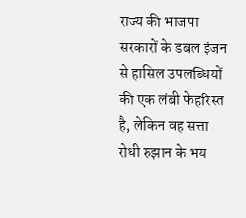राज्य की भाजपा सरकारों के डबल इंजन से हासिल उपलब्धियों की एक लंबी फेहरिस्त है, लेकिन वह सत्ता रोधी रुझान के भय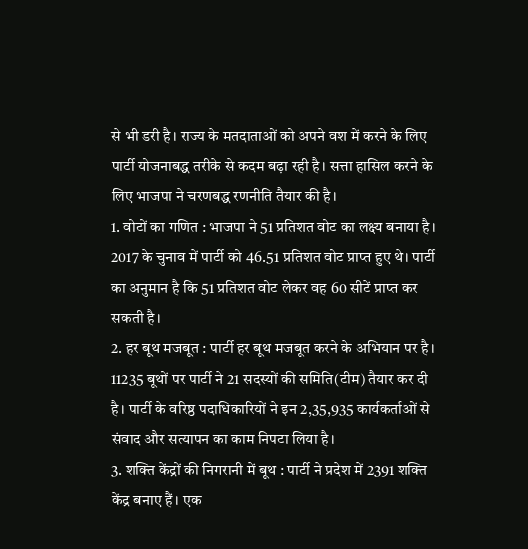से भी डरी है। राज्य के मतदाताओं को अपने वश में करने के लिए पार्टी योजनाबद्ध तरीके से कदम बढ़ा रही है। सत्ता हासिल करने के लिए भाजपा ने चरणबद्ध रणनीति तैयार की है।
1. वोटों का गणित : भाजपा ने 51 प्रतिशत वोट का लक्ष्य बनाया है। 2017 के चुनाव में पार्टी को 46.51 प्रतिशत वोट प्राप्त हुए थे। पार्टी का अनुमान है कि 51 प्रतिशत वोट लेकर वह 60 सीटें प्राप्त कर सकती है।
2. हर बूथ मजबूत : पार्टी हर बूथ मजबूत करने के अभियान पर है। 11235 बूथों पर पार्टी ने 21 सदस्यों की समिति(टीम) तैयार कर दी है। पार्टी के वरिष्ठ पदाधिकारियों ने इन 2,35,935 कार्यकर्ताओं से संवाद और सत्यापन का काम निपटा लिया है।
3. शक्ति केंद्रों की निगरानी में बूथ : पार्टी ने प्रदेश में 2391 शक्ति केंद्र बनाए हैं। एक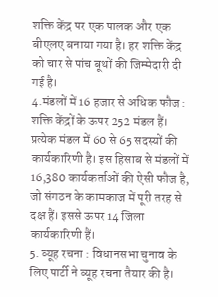शक्ति केंद्र पर एक पालक और एक बीएलए बनाया गया है। हर शक्ति केंद्र को चार से पांच बूथों की जिम्मेदारी दी गई है।
4.मंडलों में 16 हजार से अधिक फौज : शक्ति केंद्रों के ऊपर 252 मंडल हैं। प्रत्येक मंडल में 60 से 65 सदस्यों की कार्यकारिणी है। इस हिसाब से मंडलों में 16,380 कार्यकर्ताओं की ऐसी फौज है, जो संगठन के कामकाज में पूरी तरह से दक्ष हैं। इससे ऊपर 14 जिला कार्यकारिणी हैं।
5. व्यूह रचना : विधानसभा चुनाव के लिए पार्टी ने व्यूह रचना तैयार की है।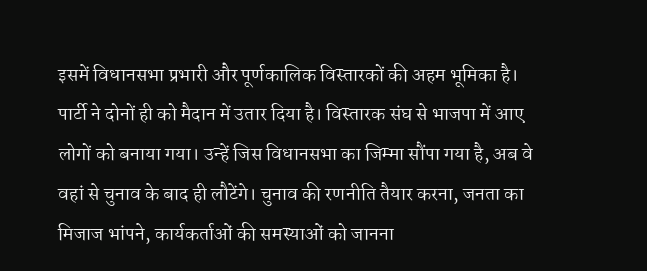इसमें विधानसभा प्रभारी और पूर्णकालिक विस्तारकों की अहम भूमिका है। पार्टी ने दोनों ही को मैदान में उतार दिया है। विस्तारक संघ से भाजपा में आए लोगों को बनाया गया। उन्हें जिस विधानसभा का जिम्मा सौंपा गया है, अब वे वहां से चुनाव के बाद ही लौटेंगे। चुनाव की रणनीति तैयार करना, जनता का मिजाज भांपने, कार्यकर्ताओं की समस्याओं को जानना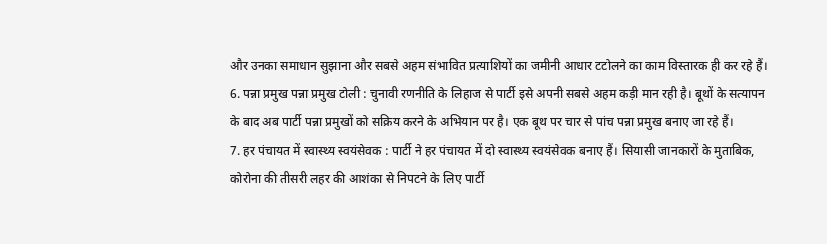और उनका समाधान सुझाना और सबसे अहम संभावित प्रत्याशियों का जमीनी आधार टटोलने का काम विस्तारक ही कर रहे हैं।
6. पन्ना प्रमुख पन्ना प्रमुख टोली : चुनावी रणनीति के लिहाज से पार्टी इसे अपनी सबसे अहम कड़ी मान रही है। बूथों के सत्यापन के बाद अब पार्टी पन्ना प्रमुखों को सक्रिय करने के अभियान पर है। एक बूथ पर चार से पांच पन्ना प्रमुख बनाए जा रहे हैं।
7. हर पंचायत में स्वास्थ्य स्वयंसेवक : पार्टी ने हर पंचायत में दो स्वास्थ्य स्वयंसेवक बनाए हैं। सियासी जानकारों के मुताबिक, कोरोना की तीसरी लहर की आशंका से निपटने के लिए पार्टी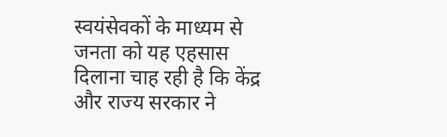स्वयंसेवकों के माध्यम से जनता को यह एहसास दिलाना चाह रही है कि केंद्र और राज्य सरकार ने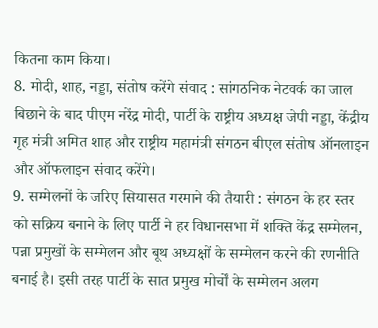कितना काम किया।
8. मोदी, शाह, नड्डा, संतोष करेंगे संवाद : सांगठनिक नेटवर्क का जाल बिछाने के बाद पीएम नरेंद्र मोदी, पार्टी के राष्ट्रीय अध्यक्ष जेपी नड्डा, केंद्रीय गृह मंत्री अमित शाह और राष्ट्रीय महामंत्री संगठन बीएल संतोष ऑनलाइन और ऑफलाइन संवाद करेंगे।
9. सम्मेलनों के जरिए सियासत गरमाने की तैयारी : संगठन के हर स्तर को सक्रिय बनाने के लिए पार्टी ने हर विधानसभा में शक्ति केंद्र सम्मेलन, पन्ना प्रमुखों के सम्मेलन और बूथ अध्यक्षों के सम्मेलन करने की रणनीति बनाई है। इसी तरह पार्टी के सात प्रमुख मोर्चों के सम्मेलन अलग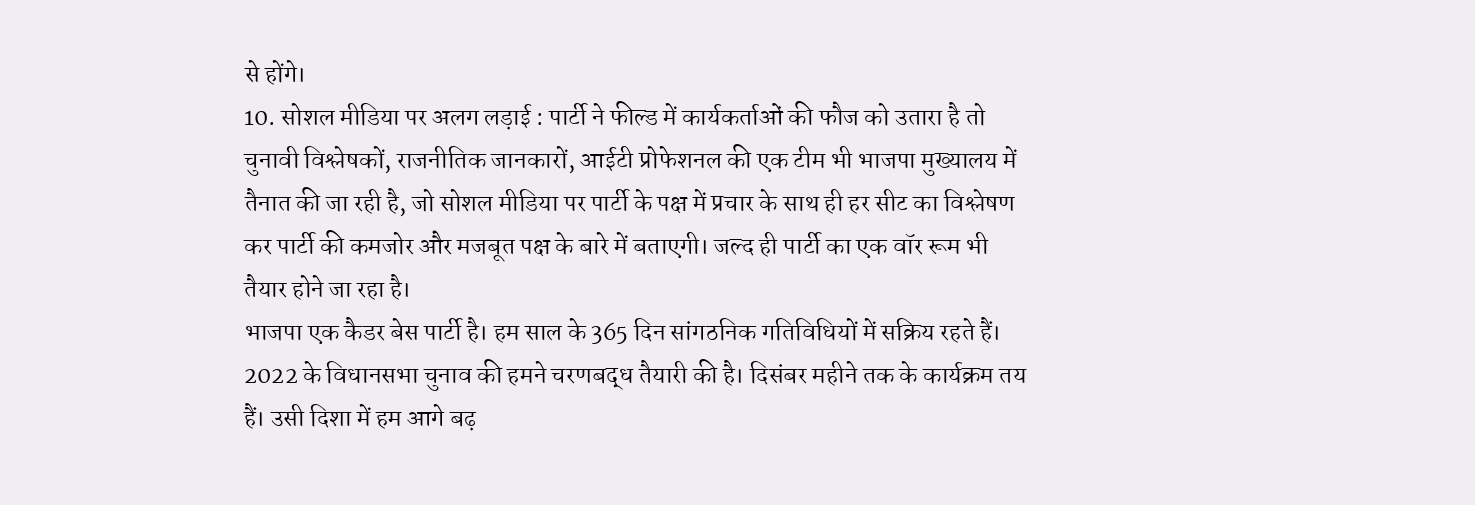से होंगे।
10. सोशल मीडिया पर अलग लड़ाई : पार्टी ने फील्ड में कार्यकर्ताओं की फौज को उतारा है तो चुनावी विश्लेषकों, राजनीतिक जानकारों, आईटी प्रोफेशनल की एक टीम भी भाजपा मुख्यालय में तैनात की जा रही है, जो सोशल मीडिया पर पार्टी के पक्ष में प्रचार के साथ ही हर सीट का विश्लेषण कर पार्टी की कमजोर और मजबूत पक्ष के बारे में बताएगी। जल्द ही पार्टी का एक वॉर रूम भी तैयार होने जा रहा है।
भाजपा एक कैडर बेस पार्टी है। हम साल के 365 दिन सांगठनिक गतिविधियों में सक्रिय रहते हैं। 2022 के विधानसभा चुनाव की हमने चरणबद्ध तैयारी की है। दिसंबर महीने तक के कार्यक्रम तय हैं। उसी दिशा में हम आगे बढ़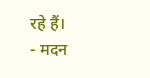रहे हैं।
- मदन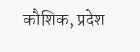कौशिक, प्रदेश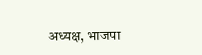अध्यक्ष, भाजपा